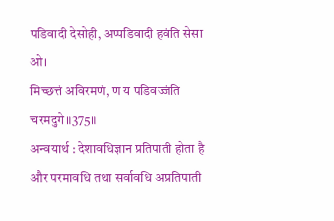पडिवादी देसोही, अप्पडिवादी हवंति सेसा ओ।
मिच्छत्तं अविरमणं, ण य पडिवज्जंति चरमदुगे॥375॥
अन्वयार्थ : देशावधिज्ञान प्रतिपाती होता है और परमावधि तथा सर्वावधि अप्रतिपाती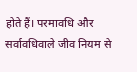होते हैं। परमावधि और सर्वावधिवाले जीव नियम से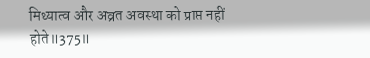मिथ्यात्व और अव्रत अवस्था को प्राप्त नहीं होते॥375॥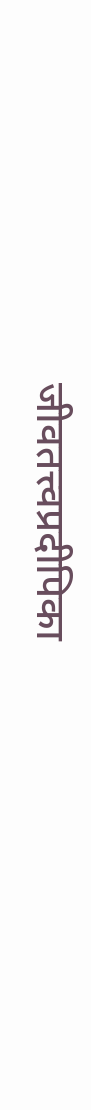जीवतत्त्वप्रदीपिका